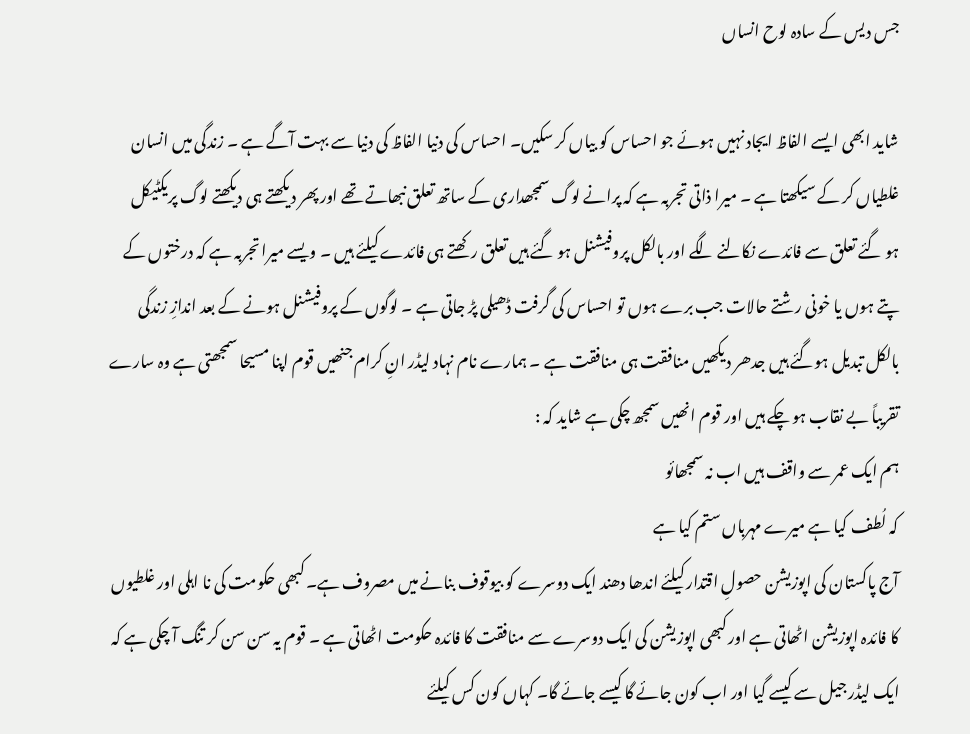جس دیس کے سادہ لوح انساں

شاید ابھی ایسے الفاظ ایجاد نہیں ہوئے جو احساس کو بیاں کر سکیں۔ احساس کی دنیا الفاظ کی دنیا سے بہت آگے ہے ۔ زندگی میں انسان غلطیاں کر کے سیکھتا ہے ۔ میرا ذاتی تجربہ ہے کہ پرانے لوگ سمجھداری کے ساتھ تعلق نبھاتے تھے اور پھر دیکھتے ہی دیکھتے لوگ پریکٹیکل ہو گئے تعلق سے فائدے نکالنے لگے اور بالکل پروفیشنل ہو گئے ہیں تعلق رکھتے ہی فائدے کیلئے ہیں ۔ ویسے میرا تجربہ ہے کہ درختوں کے پتے ہوں یا خونی رشتے حالات جب برے ہوں تو احساس کی گرفت ڈھیلی پڑ جاتی ہے ۔ لوگوں کے پروفیشنل ہونے کے بعد اندازِ زندگی بالکل تبدیل ہوگئے ہیں جدھر دیکھیں منافقت ہی منافقت ہے ۔ ہمارے نام نہاد لیڈر انِ کرام جنھیں قوم اپنا مسیحا سمجھتی ہے وہ سارے تقریباً بے نقاب ہو چکے ہیں اور قوم انھیں سمجھ چکی ہے شاید کہ :
ہم ایک عمر سے واقف ہیں اب نہ سمجھائو
کہ لُطف کیا ہے میرے مہرباں ستم کیا ہے
آج پاکستان کی اپوزیشن حصولِ اقتدار کیلئے اندھا دھند ایک دوسرے کو بیوقوف بنانے میں مصروف ہے۔ کبھی حکومت کی نا اہلی اور غلطیوں کا فائدہ اپوزیشن اٹھاتی ہے اور کبھی اپوزیشن کی ایک دوسرے سے منافقت کا فائدہ حکومت اٹھاتی ہے ۔ قوم یہ سن سن کر تنگ آ چکی ہے کہ ایک لیڈر جیل سے کیسے گیا اور اب کون جائے گا کیسے جائے گا۔ کہاں کون کس کیلئے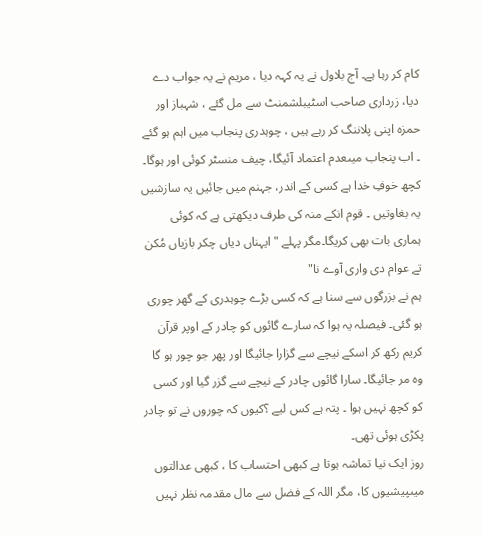کام کر رہا ہے۔ آج بلاول نے یہ کہہ دیا ، مریم نے یہ جواب دے دیا، زرداری صاحب اسٹیبلشمنٹ سے مل گئے ، شہباز اور حمزہ اپنی پلاننگ کر رہے ہیں ، چوہدری پنجاب میں اہم ہو گئے ۔ اب پنجاب میںعدم اعتماد آئیگا، چیف منسٹر کوئی اور ہوگا۔ کچھ خوفِ خدا ہے کسی کے اندر، جہنم میں جائیں یہ سازشیں یہ بغاوتیں ۔ قوم انکے منہ کی طرف دیکھتی ہے کہ کوئی ہماری بات بھی کریگا۔مگر پہلے "ایہناں دیاں چکر بازیاں مُکن تے عوام دی واری آوے نا"
ہم نے بزرگوں سے سنا ہے کہ کسی بڑے چوہدری کے گھر چوری ہو گئی۔ فیصلہ یہ ہوا کہ سارے گائوں کو چادر کے اوپر قرآن کریم رکھ کر اسکے نیچے سے گزارا جائیگا اور پھر جو چور ہو گا وہ مر جائیگا۔ سارا گائوں چادر کے نیچے سے گزر گیا اور کسی کو کچھ نہیں ہوا ۔ پتہ ہے کس لیے ؟کیوں کہ چوروں نے تو چادر پکڑی ہوئی تھی۔
روز ایک نیا تماشہ ہوتا ہے کبھی احتساب کا ، کبھی عدالتوں میںپیشیوں کا، مگر اللہ کے فضل سے مال مقدمہ نظر نہیں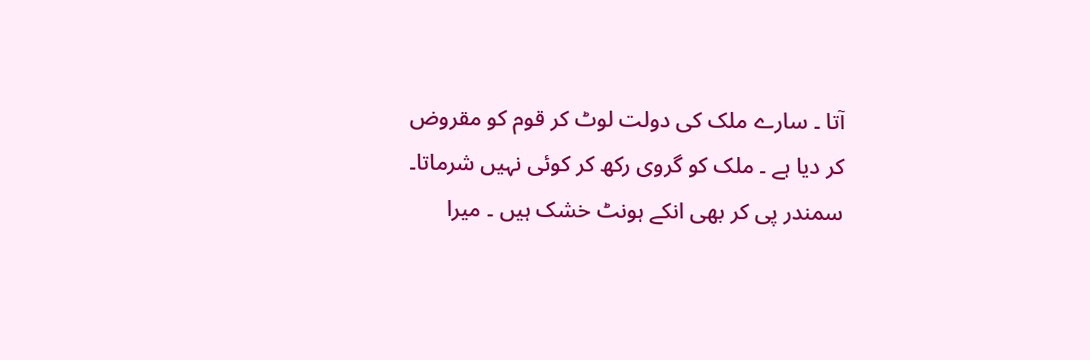آتا ۔ سارے ملک کی دولت لوٹ کر قوم کو مقروض کر دیا ہے ۔ ملک کو گروی رکھ کر کوئی نہیں شرماتا۔ سمندر پی کر بھی انکے ہونٹ خشک ہیں ۔ میرا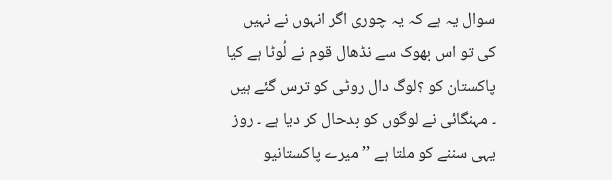سوال یہ ہے کہ یہ چوری اگر انہوں نے نہیں کی تو اس بھوک سے نڈھال قوم نے لُوٹا ہے کیا پاکستان کو ؟لوگ دال روٹی کو ترس گئے ہیں ۔ مہنگائی نے لوگوں کو بدحال کر دیا ہے ۔ روز یہی سننے کو ملتا ہے ’’میرے پاکستانیو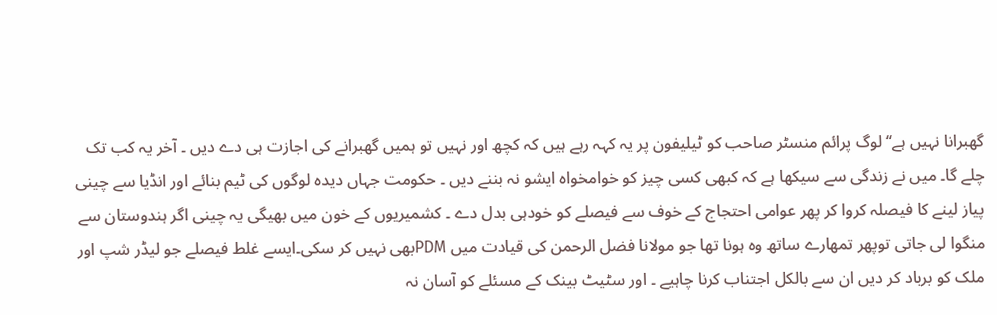گھبرانا نہیں ہے‘‘ لوگ پرائم منسٹر صاحب کو ٹیلیفون پر یہ کہہ رہے ہیں کہ کچھ اور نہیں تو ہمیں گھبرانے کی اجازت ہی دے دیں ۔ آخر یہ کب تک چلے گا۔ میں نے زندگی سے سیکھا ہے کہ کبھی کسی چیز کو خوامخواہ ایشو نہ بننے دیں ۔ حکومت جہاں دیدہ لوگوں کی ٹیم بنائے اور انڈیا سے چینی پیاز لینے کا فیصلہ کروا کر پھر عوامی احتجاج کے خوف سے فیصلے کو خودہی بدل دے ۔ کشمیریوں کے خون میں بھیگی یہ چینی اگر ہندوستان سے منگوا لی جاتی توپھر تمھارے ساتھ وہ ہونا تھا جو مولانا فضل الرحمن کی قیادت میں PDMبھی نہیں کر سکی۔ایسے غلط فیصلے جو لیڈر شپ اور ملک کو برباد کر دیں ان سے بالکل اجتناب کرنا چاہیے ۔ اور سٹیٹ بینک کے مسئلے کو آسان نہ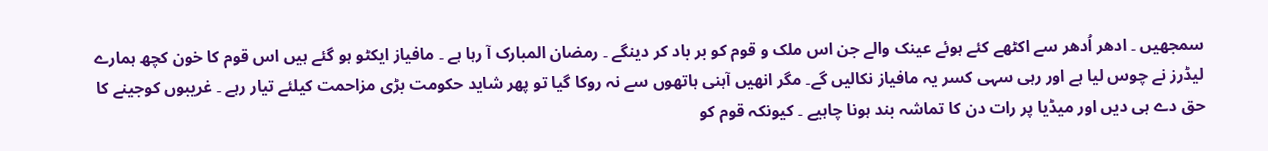سمجھیں ۔ ادھر اُدھر سے اکٹھے کئے ہوئے عینک والے جن اس ملک و قوم کو بر باد کر دینگے ۔ رمضان المبارک آ رہا ہے ۔ مافیاز ایکٹو ہو گئے ہیں اس قوم کا خون کچھ ہمارے لیڈرز نے چوس لیا ہے اور رہی سہی کسر یہ مافیاز نکالیں گے۔ مگر انھیں آہنی ہاتھوں سے نہ روکا گیا تو پھر شاید حکومت بڑی مزاحمت کیلئے تیار رہے ۔ غریبوں کوجینے کا حق دے ہی دیں اور میڈیا پر رات دن کا تماشہ بند ہونا چاہیے ۔ کیونکہ قوم کو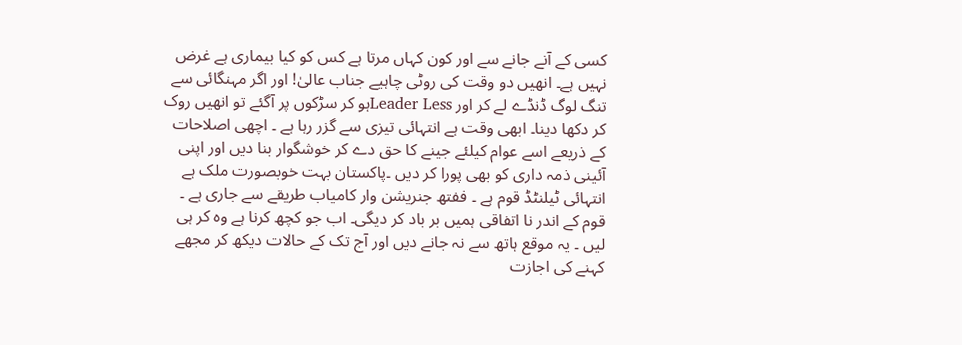کسی کے آنے جانے سے اور کون کہاں مرتا ہے کس کو کیا بیماری ہے غرض نہیں ہے۔ انھیں دو وقت کی روٹی چاہیے جناب عالیٰ! اور اگر مہنگائی سے تنگ لوگ ڈنڈے لے کر اور Leader Lessہو کر سڑکوں پر آگئے تو انھیں روک کر دکھا دینا۔ ابھی وقت ہے انتہائی تیزی سے گزر رہا ہے ۔ اچھی اصلاحات کے ذریعے اسے عوام کیلئے جینے کا حق دے کر خوشگوار بنا دیں اور اپنی آئینی ذمہ داری کو بھی پورا کر دیں ۔پاکستان بہت خوبصورت ملک ہے انتہائی ٹیلنٹڈ قوم ہے ۔ ففتھ جنریشن وار کامیاب طریقے سے جاری ہے ۔ قوم کے اندر نا اتفاقی ہمیں بر باد کر دیگی۔ اب جو کچھ کرنا ہے وہ کر ہی لیں ۔ یہ موقع ہاتھ سے نہ جانے دیں اور آج تک کے حالات دیکھ کر مجھے کہنے کی اجازت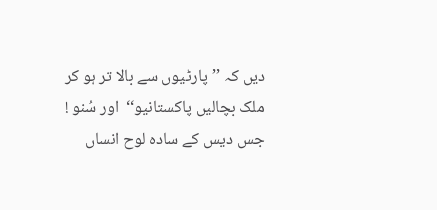دیں کہ ’’پارٹیوں سے بالا تر ہو کر ملک بچالیں پاکستانیو‘‘  اور سُنو !
جس دیس کے سادہ لوح انساں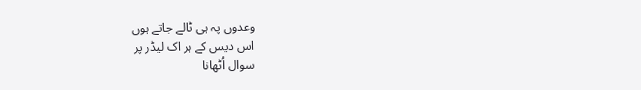وعدوں پہ ہی ٹالے جاتے ہوں
اس دیس کے ہر اک لیڈر پر
سوال اُٹھانا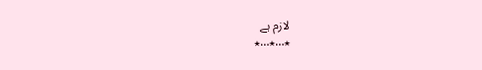لازم ہے
٭…٭…٭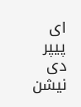ای پیپر دی نیشن